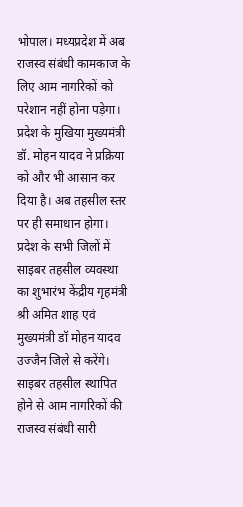भोपाल। मध्यप्रदेश में अब राजस्व संबंधी कामकाज के लिए आम नागरिकों को परेशान नहीं होना पड़ेगा। प्रदेश के मुखिया मुख्यमंत्री डॉ. मोहन यादव ने प्रक्रिया को और भी आसान कर दिया है। अब तहसील स्तर पर ही समाधान होगा। प्रदेश के सभी जिलों में साइबर तहसील व्यवस्था का शुभारंभ केंद्रीय गृहमंत्री श्री अमित शाह एवं मुख्यमंत्री डॉ मोहन यादव उज्जैन जिले से करेंगे। साइबर तहसील स्थापित होने से आम नागरिकों की राजस्व संबंधी सारी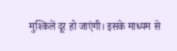मुश्किलें दूर हो जाएंगी। इसके माध्यम से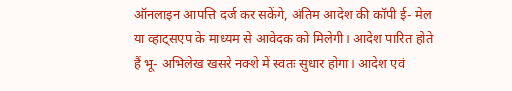ऑनलाइन आपत्ति दर्ज कर सकेंगे, अंतिम आदेश की कॉपी ई- मेल या व्हाट्सएप के माध्यम से आवेदक को मिलेगी। आदेश पारित होते हैं भू- अभिलेख खसरे नक्शे में स्वतः सुधार होगा। आदेश एवं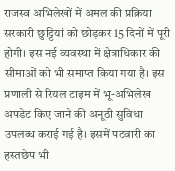राजस्व अभिलेखों में अमल की प्रक्रिया सरकारी छुट्टियां को छोड़कर 15 दिनों में पूरी होगी। इस नई व्यवस्था में क्षेत्राधिकार की सीमाओं को भी समाप्त किया गया है। इस प्रणाली से रियल टाइम में भू-अभिलेख अपडेट किए जाने की अनूठी सुविधा उपलब्ध कराई गई है। इसमें पटवारी का हस्तछेप भी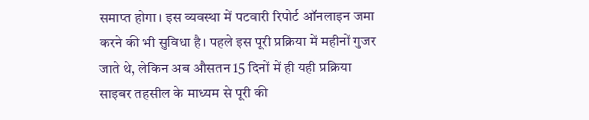समाप्त होगा। इस व्यवस्था में पटवारी रिपोर्ट ऑनलाइन जमा करने की भी सुविधा है। पहले इस पूरी प्रक्रिया में महीनों गुजर जाते थे, लेकिन अब औसतन 15 दिनों में ही यही प्रक्रिया साइबर तहसील के माध्यम से पूरी की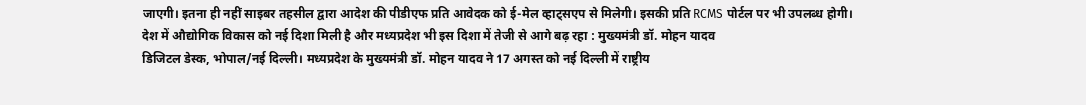जाएगी। इतना ही नहीं साइबर तहसील द्वारा आदेश की पीडीएफ प्रति आवेदक को ई-मेल व्हाट्सएप से मिलेगी। इसकी प्रति RCMS पोर्टल पर भी उपलब्ध होगी।
देश में औद्योगिक विकास को नई दिशा मिली है और मध्यप्रदेश भी इस दिशा में तेजी से आगे बढ़ रहा : मुख्यमंत्री डॉ. मोहन यादव
डिजिटल डेस्क, भोपाल/नई दिल्ली। मध्यप्रदेश के मुख्यमंत्री डॉ. मोहन यादव ने 17 अगस्त को नई दिल्ली में राष्ट्रीय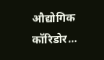औद्योगिक कॉरिडोर...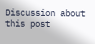Discussion about this post